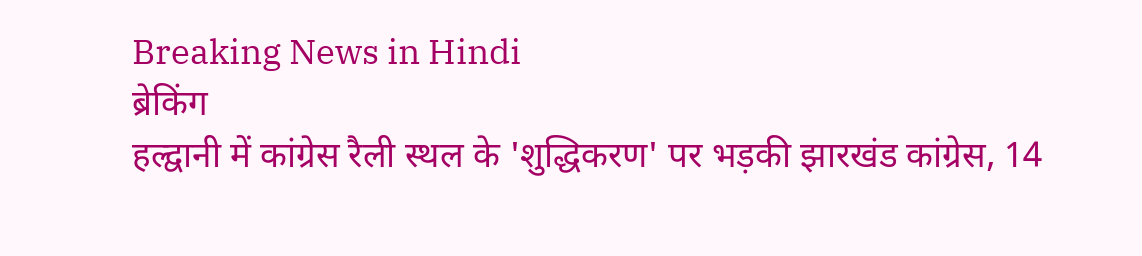Breaking News in Hindi
ब्रेकिंग
हल्द्वानी में कांग्रेस रैली स्थल के 'शुद्धिकरण' पर भड़की झारखंड कांग्रेस, 14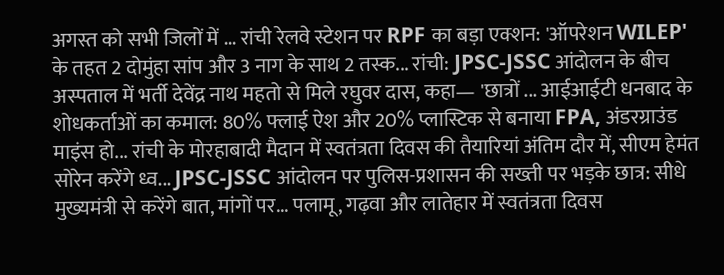अगस्त को सभी जिलों में ... रांची रेलवे स्टेशन पर RPF का बड़ा एक्शन: 'ऑपरेशन WILEP' के तहत 2 दोमुंहा सांप और 3 नाग के साथ 2 तस्क... रांची: JPSC-JSSC आंदोलन के बीच अस्पताल में भर्ती देवेंद्र नाथ महतो से मिले रघुवर दास, कहा— 'छात्रों ... आईआईटी धनबाद के शोधकर्ताओं का कमाल: 80% फ्लाई ऐश और 20% प्लास्टिक से बनाया FPA, अंडरग्राउंड माइंस हो... रांची के मोरहाबादी मैदान में स्वतंत्रता दिवस की तैयारियां अंतिम दौर में, सीएम हेमंत सोरेन करेंगे ध्व... JPSC-JSSC आंदोलन पर पुलिस-प्रशासन की सख्ती पर भड़के छात्र: सीधे मुख्यमंत्री से करेंगे बात, मांगों पर... पलामू, गढ़वा और लातेहार में स्वतंत्रता दिवस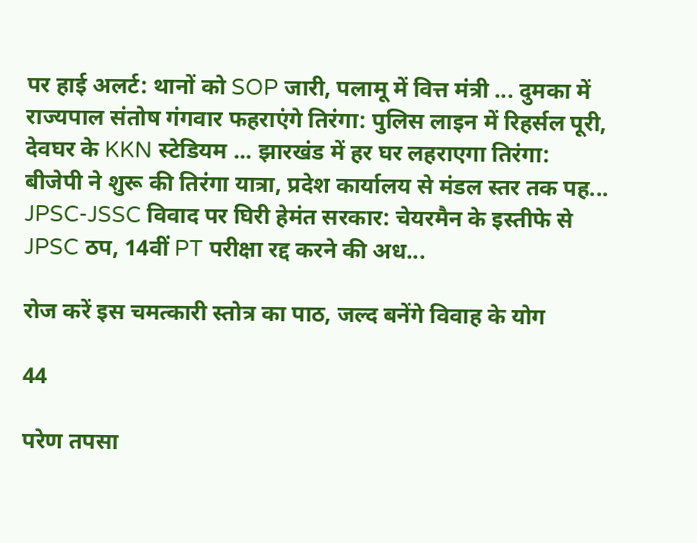पर हाई अलर्ट: थानों को SOP जारी, पलामू में वित्त मंत्री ... दुमका में राज्यपाल संतोष गंगवार फहराएंगे तिरंगा: पुलिस लाइन में रिहर्सल पूरी, देवघर के KKN स्टेडियम ... झारखंड में हर घर लहराएगा तिरंगा: बीजेपी ने शुरू की तिरंगा यात्रा, प्रदेश कार्यालय से मंडल स्तर तक पह... JPSC-JSSC विवाद पर घिरी हेमंत सरकार: चेयरमैन के इस्तीफे से JPSC ठप, 14वीं PT परीक्षा रद्द करने की अध...

रोज करें इस चमत्कारी स्तोत्र का पाठ, जल्द बनेंगे विवाह के योग

44

परेण तपसा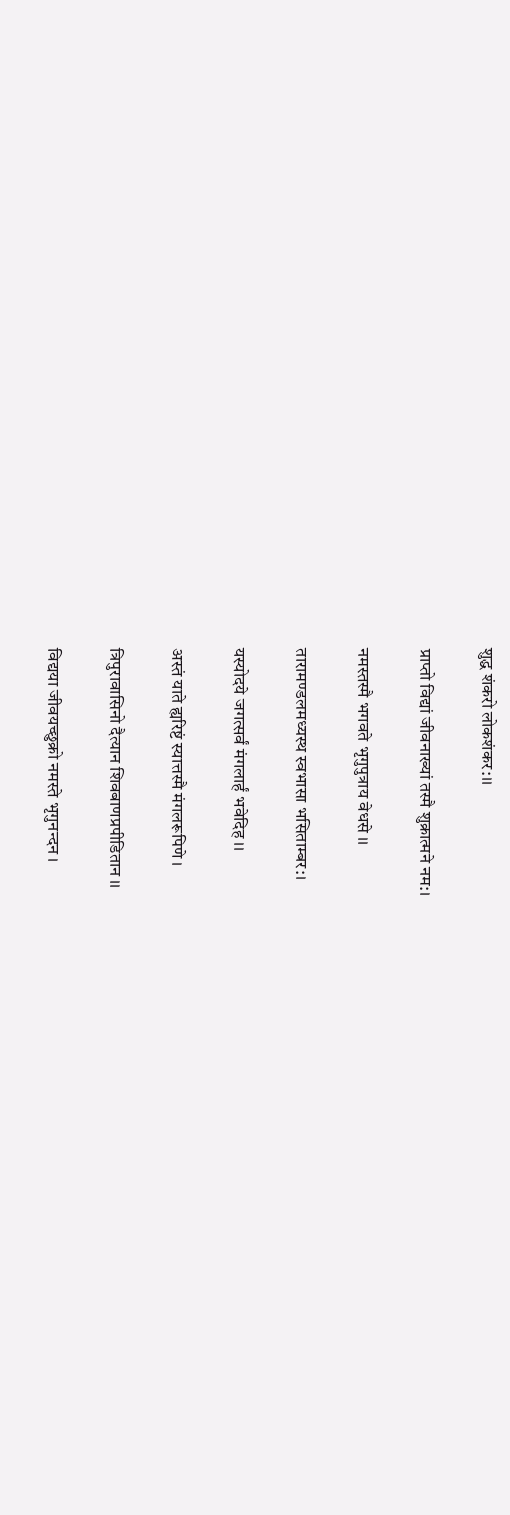शुद्ध शंकरो लोकशंकर:।।

प्राप्तो विद्यां जीवनाख्यां तस्मै शुक्रात्मने नम:।

नमस्तस्मै भगवते भृगुपुत्राय वेधसे ।।

तारामण्डलमध्यस्थ स्वभासा भसिताम्बर:।

यस्योदये जगत्सर्वं मंगलार्हं भवेदिह ।।

अस्तं याते ह्यरिष्टं स्यात्तस्मै मंगलरूपिणे ।

त्रिपुरावासिनो दैत्यान शिवबाणप्रपीडितान ।।

विद्यया जीवयच्छुक्रो नमस्ते भृगुनन्दन ।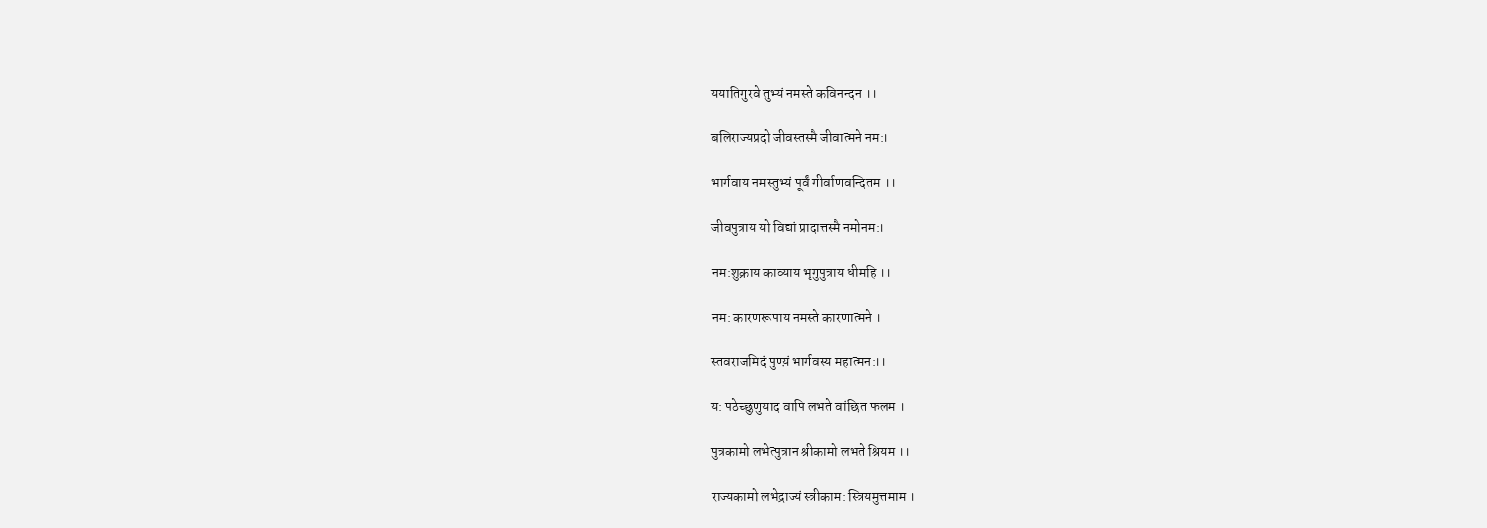ययातिगुरवे तुभ्यं नमस्ते कविनन्दन ।।

बलिराज्यप्रदो जीवस्तस्मै जीवात्मने नम:।

भार्गवाय नमस्तुभ्यं पूर्वं गीर्वाणवन्दितम ।।

जीवपुत्राय यो विद्यां प्रादात्तस्मै नमोनम:।

नम:शुक्राय काव्याय भृगुपुत्राय धीमहि ।।

नम: कारणरूपाय नमस्ते कारणात्मने ।

स्तवराजमिदं पुण्य़ं भार्गवस्य महात्मन:।।

य: पठेच्छुणुयाद वापि लभते वांछित फलम ।

पुत्रकामो लभेत्पुत्रान श्रीकामो लभते श्रियम ।।

राज्यकामो लभेद्राज्यं स्त्रीकाम: स्त्रियमुत्तमाम ।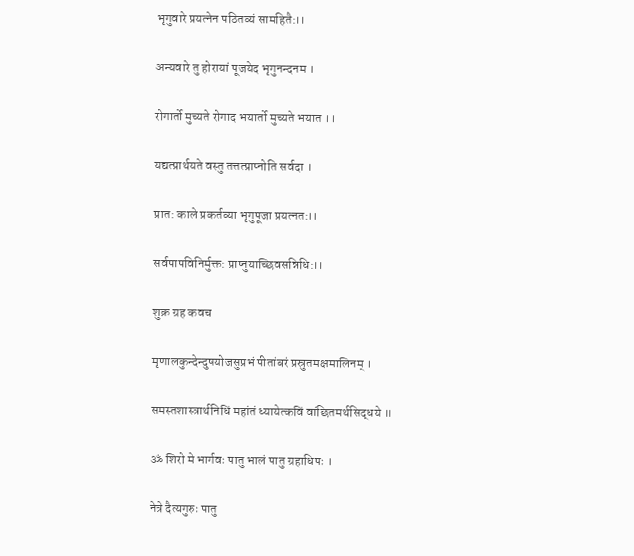भृगुवारे प्रयत्नेन पठितव्यं सामहितै:।।

अन्यवारे तु होरायां पूजयेद भृगुनन्दनम ।

रोगार्तो मुच्यते रोगाद भयार्तो मुच्यते भयात ।।

यद्यत्प्रार्थयते वस्तु तत्तत्प्राप्नोति सर्वदा ।

प्रात: काले प्रकर्तव्या भृगुपूजा प्रयत्नत:।।

सर्वपापविनिर्मुक्त: प्राप्नुयाच्छिवसन्निधि:।।

शुक्र ग्रह कवच

मृणालकुन्देन्दुषयोजसुप्रभं पीतांबरं प्रस्रुतमक्षमालिनम् ।

समस्तशास्त्रार्थनिधिं महांतं ध्यायेत्कविं वांछितमर्थसिद्धये ॥

ॐ शिरो मे भार्गवः पातु भालं पातु ग्रहाधिपः ।

नेत्रे दैत्यगुरुः पातु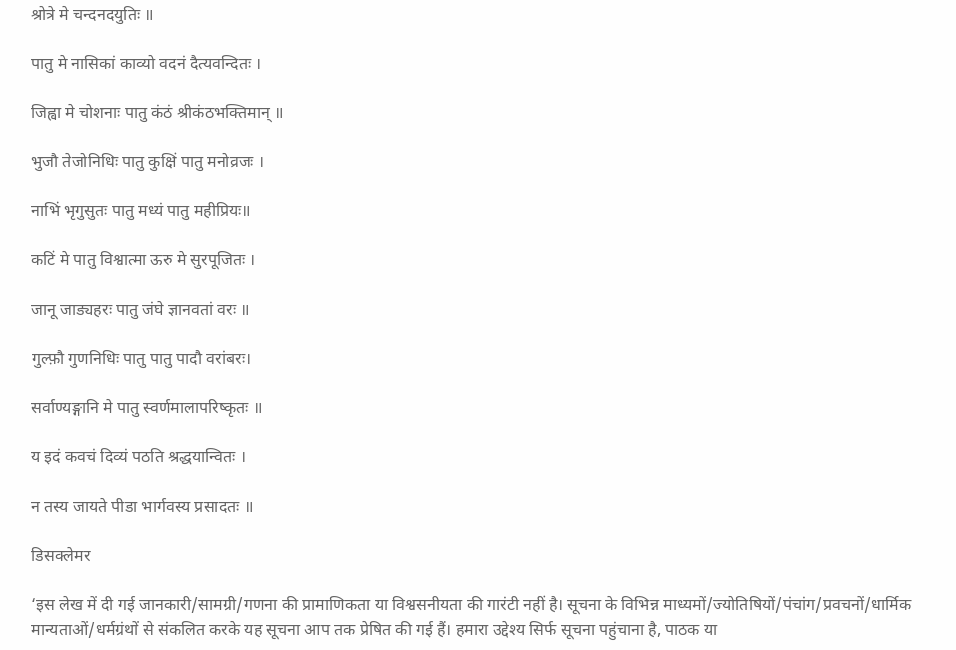श्रोत्रे मे चन्दनदयुतिः ॥

पातु मे नासिकां काव्यो वदनं दैत्यवन्दितः ।

जिह्वा मे चोशनाः पातु कंठं श्रीकंठभक्तिमान् ॥

भुजौ तेजोनिधिः पातु कुक्षिं पातु मनोव्रजः ।

नाभिं भृगुसुतः पातु मध्यं पातु महीप्रियः॥

कटिं मे पातु विश्वात्मा ऊरु मे सुरपूजितः ।

जानू जाड्यहरः पातु जंघे ज्ञानवतां वरः ॥

गुल्फ़ौ गुणनिधिः पातु पातु पादौ वरांबरः।

सर्वाण्यङ्गानि मे पातु स्वर्णमालापरिष्कृतः ॥

य इदं कवचं दिव्यं पठति श्रद्धयान्वितः ।

न तस्य जायते पीडा भार्गवस्य प्रसादतः ॥

डिसक्लेमर

‘इस लेख में दी गई जानकारी/सामग्री/गणना की प्रामाणिकता या विश्वसनीयता की गारंटी नहीं है। सूचना के विभिन्न माध्यमों/ज्योतिषियों/पंचांग/प्रवचनों/धार्मिक मान्यताओं/धर्मग्रंथों से संकलित करके यह सूचना आप तक प्रेषित की गई हैं। हमारा उद्देश्य सिर्फ सूचना पहुंचाना है, पाठक या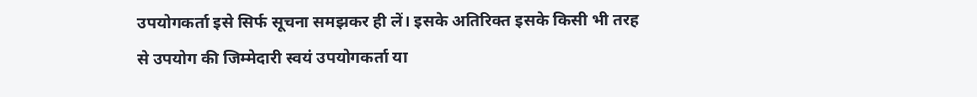उपयोगकर्ता इसे सिर्फ सूचना समझकर ही लें। इसके अतिरिक्त इसके किसी भी तरह से उपयोग की जिम्मेदारी स्वयं उपयोगकर्ता या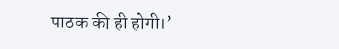पाठक की ही होगी।’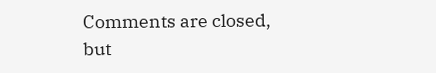Comments are closed, but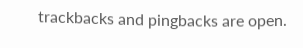trackbacks and pingbacks are open.